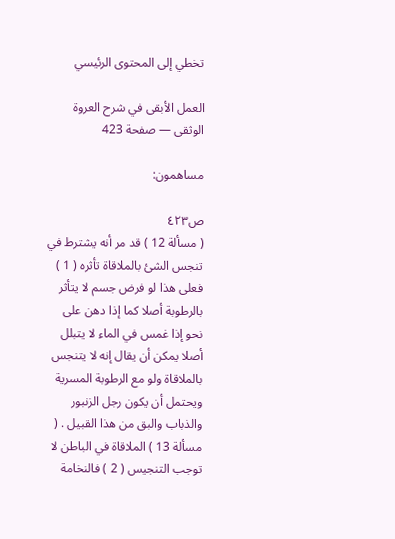تخطي إلى المحتوى الرئيسي

العمل الأبقى في شرح العروة الوثقى — صفحة 423

مساهمون:

ص٤٢٣
( مسألة 12 ) قد مر أنه يشترط في تنجس الشئ بالملاقاة تأثره ( 1 ) فعلى هذا لو فرض جسم لا يتأثر بالرطوبة أصلا كما إذا دهن على نحو إذا غمس في الماء لا يتبلل أصلا يمكن أن يقال إنه لا يتنجس بالملاقاة ولو مع الرطوبة المسرية ويحتمل أن يكون رجل الزنبور والذباب والبق من هذا القبيل . ( مسألة 13 ) الملاقاة في الباطن لا توجب التنجيس ( 2 ) فالنخامة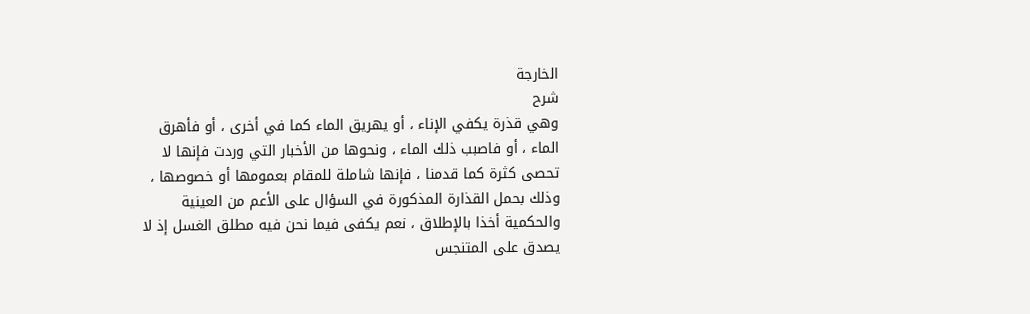الخارجة
شرح
وهي قذرة يكفي الإناء ، أو يهريق الماء كما في أخرى ، أو فأهرق الماء ، أو فاصبب ذلك الماء ، ونحوها من الأخبار التي وردت فإنها لا تحصى كثرة كما قدمنا ، فإنها شاملة للمقام بعمومها أو خصوصها ، وذلك بحمل القذارة المذكورة في السؤال على الأعم من العينية والحكمية أخذا بالإطلاق ، نعم يكفى فيما نحن فيه مطلق الغسل إذ لا يصدق على المتنجس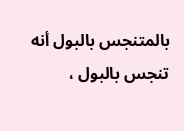بالمتنجس بالبول أنه تنجس بالبول ،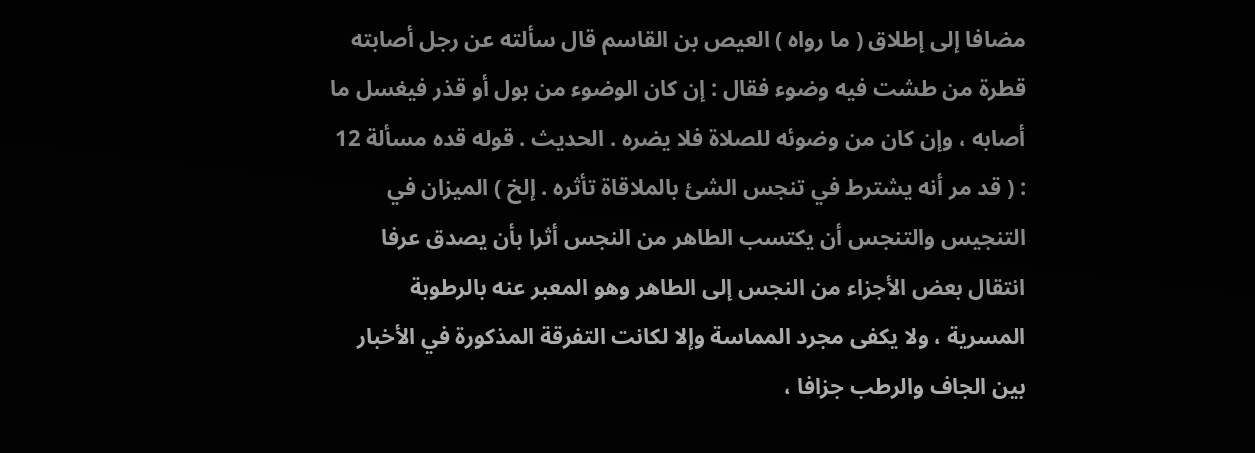مضافا إلى إطلاق ( ما رواه ) العيص بن القاسم قال سألته عن رجل أصابته قطرة من طشت فيه وضوء فقال : إن كان الوضوء من بول أو قذر فيغسل ما أصابه ، وإن كان من وضوئه للصلاة فلا يضره . الحديث . قوله قده مسألة 12 : ( قد مر أنه يشترط في تنجس الشئ بالملاقاة تأثره . إلخ ) الميزان في التنجيس والتنجس أن يكتسب الطاهر من النجس أثرا بأن يصدق عرفا انتقال بعض الأجزاء من النجس إلى الطاهر وهو المعبر عنه بالرطوبة المسرية ، ولا يكفى مجرد المماسة وإلا لكانت التفرقة المذكورة في الأخبار بين الجاف والرطب جزافا ،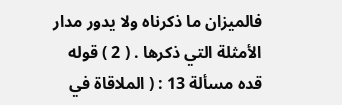فالميزان ما ذكرناه ولا يدور مدار الأمثلة التي ذكرها . ( 2 ) قوله قده مسألة 13 : ( الملاقاة في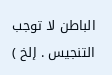الباطن لا توجب التنجيس . إلخ )